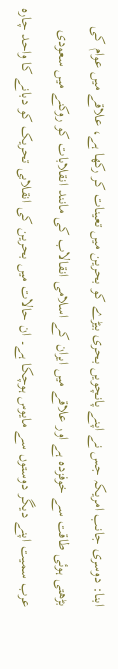ابنا: دوسری جانب امریکہ جس نے اپنے پانچویں بحری بیڑے کو بحرین میں تعینات کر رکھا ہے، علاقے میں عوام کی بڑھتی ہوئی طاقت سے خوفزدہ ہے اور علاقے میں ایران کے اسلامی انقالاب کی مانند انقلابات کو روکنے میں سعودی عرب سمیت اپنے دیگر دوستوں سے مایوس ہوچکا ہے۔ ان حالات میں بحرین کی انقلابی تحریک کو دبانے کا واحد چارہ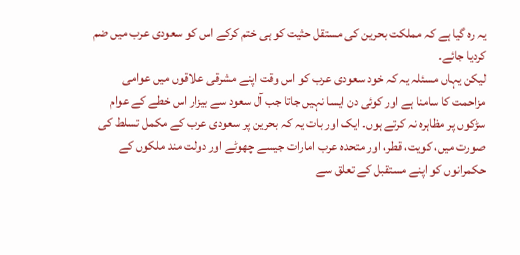یہ رہ گیا ہے کہ مملکت بحرین کی مستقل حثیت کو ہی ختم کرکے اس کو سعودی عرب میں ضم کردیا جائے۔
لیکن یہاں مسئلہ یہ کہ خود سعودی عرب کو اس وقت اپنے مشرقی علاقوں میں عوامی مزاحمت کا سامنا ہے اور کوئی دن ایسا نہیں جاتا جب آل سعود سے بیزار اس خطے کے عوام سڑکوں پر مظاہرہ نہ کرتے ہوں۔ ایک اور بات یہ کہ بحرین پر سعودی عرب کے مکمل تسلط کی صورت میں، کویت، قطر، اور متحدہ عرب امارات جیسے چھوٹے اور دولت مند ملکوں کے حکمرانوں کو اپنے مستقبل کے تعلق سے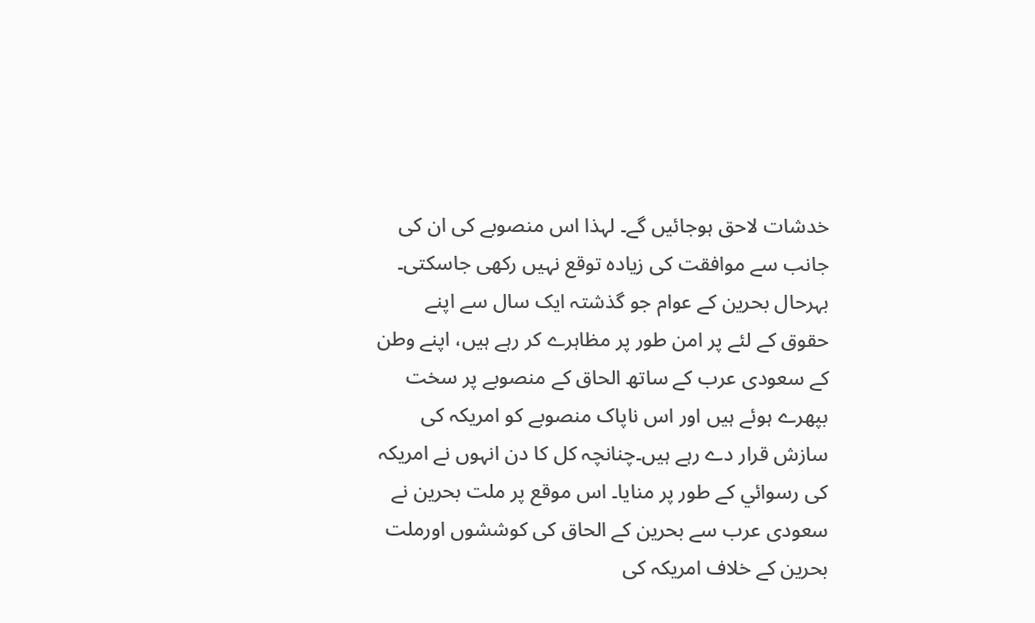خدشات لاحق ہوجائیں گے۔ لہذا اس منصوبے کی ان کی جانب سے موافقت کی زیادہ توقع نہیں رکھی جاسکتی۔
بہرحال بحرین کے عوام جو گذشتہ ایک سال سے اپنے حقوق کے لئے پر امن طور پر مظاہرے کر رہے ہیں، اپنے وطن کے سعودی عرب کے ساتھ الحاق کے منصوبے پر سخت بپھرے ہوئے ہیں اور اس ناپاک منصوبے کو امریکہ کی سازش قرار دے رہے ہیں۔چنانچہ کل کا دن انہوں نے امریکہ کی رسوائي کے طور پر منایا۔ اس موقع پر ملت بحرین نے سعودی عرب سے بحرین کے الحاق کی کوششوں اورملت بحرین کے خلاف امریکہ کی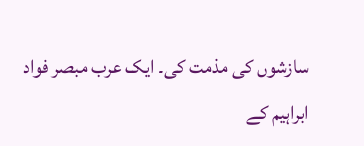سازشوں کی مذمت کی۔ ایک عرب مبصر فواد ابراہیم کے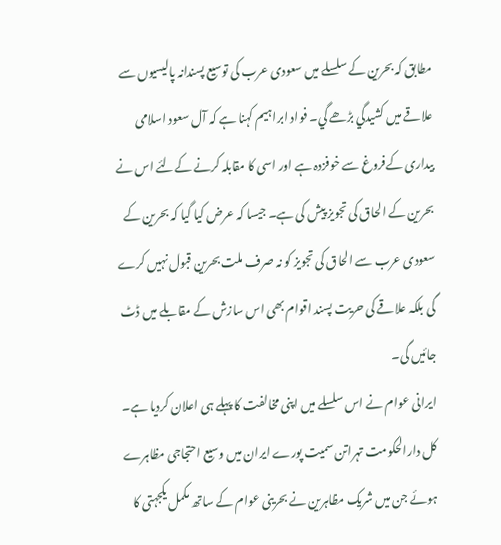مطابق کہ بحرین کے سلسلے میں سعودی عرب کی توسیع پسندانہ پالیسیوں سے علاقے میں کشیدگي بڑھے گي۔ فواد ابراہیم کہنا ہے کہ آل سعود اسلامی بیداری کےفروغ سے خوفزدہ ہے اور اسی کا مقابلہ کرنے کےلئے اس نے بحرین کے الحاق کی تجویز پیش کی ہے۔ جیسا کہ عرض کیا گیا کہ بحرین کے سعودی عرب سے الحاق کی تجویز کو نہ صرف ملت بحرین قبول نہیں کرے گی بلکہ علاقے کی حریت پسند اقوام بھی اس سازش کے مقابلے میں ڈٹ جائیں گی۔
ایرانی عوام نے اس سلسلے میں اپنی مخالفت کا پہلے ہی اعلان کردیا ہے۔ کل دارالحکومت تہراتن سمیت پورے ایران میں وسیع احتجاجی مظاہرے ہوئے جن میں شریک مظاہرین نے بحرینی عوام کے ساتھ مکمل یکجہتی کا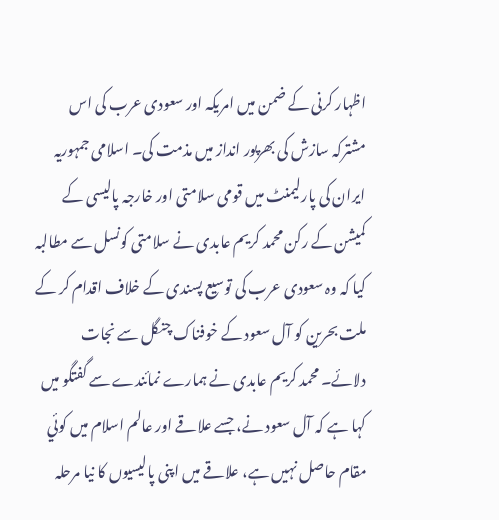اظہار کرنی کے ضمن میں امریکہ اور سعودی عرب کی اس مشترکہ سازش کی بھرپور انداز میں مذمت کی۔ اسلامی جمہوریہ ایران کی پارلیمنٹ میں قومی سلامتی اور خارجہ پالیسی کے کمیشن کے رکن محمد کریم عابدی نے سلامتی کونسل سے مطالبہ کیا کہ وہ سعودی عرب کی توسیع پسندی کے خلاف اقدام کر کے ملت بحرین کو آل سعود کے خوفناک چنگل سے نجات دلائے۔ محمد کریم عابدی نے ہمارے نمائندے سے گفتگو میں کہا ہے کہ آل سعود نے، جسے علاقے اور عالم اسلام میں کوئي مقام حاصل نہیں ہے، علاقے میں اپنی پالیسیوں کا نیا مرحلہ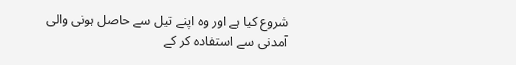شروع کیا ہے اور وہ اپنے تیل سے حاصل ہونی والی آمدنی سے استفادہ کر کے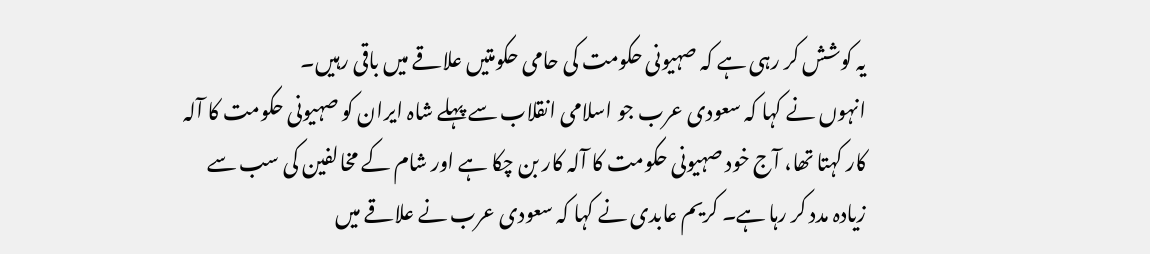یہ کوشش کر رہی ہے کہ صہیونی حکومت کی حامی حکومتيں علاقے میں باقی رہیں۔
انہوں نے کہا کہ سعودی عرب جو اسلامی انقلاب سے پہلے شاہ ایران کو صہیونی حکومت کا آلہ کار کہتا تھا، آج خود صہیونی حکومت کا آلہ کار بن چکا ہے اور شام کے مخالفین کی سب سے زیادہ مدد کر رہا ہے۔ کریم عابدی نے کہا کہ سعودی عرب نے علاقے میں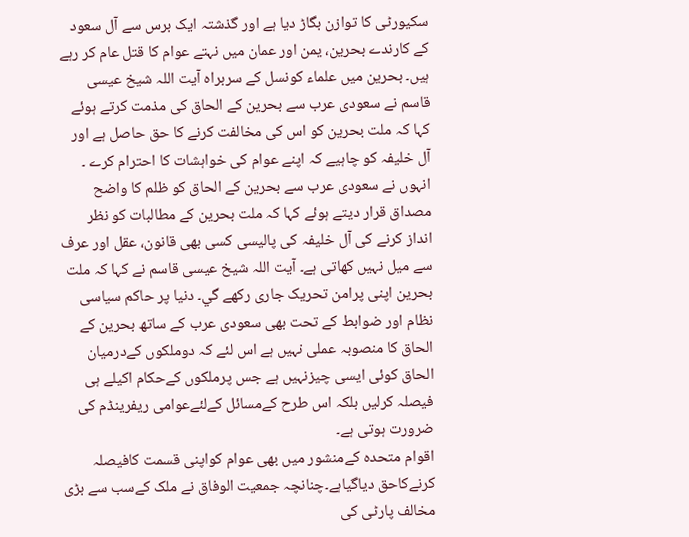سکیورٹی کا توازن بگاڑ دیا ہے اور گذشتہ ایک برس سے آل سعود کے کارندے بحرین، یمن اور عمان میں نہتے عوام کا قتل عام کر رہے ہیں۔ بحرین میں علماء کونسل کے سربراہ آیت اللہ شیخ عیسی قاسم نے سعودی عرب سے بحرین کے الحاق کی مذمت کرتے ہوئے کہا کہ ملت بحرین کو اس کی مخالفت کرنے کا حق حاصل ہے اور آل خلیفہ کو چاہیے کہ اپنے عوام کی خواہشات کا احترام کرے ۔
انہوں نے سعودی عرب سے بحرین کے الحاق کو ظلم کا واضح مصداق قرار دیتے ہوئے کہا کہ ملت بحرین کے مطالبات کو نظر انداز کرنے کی آل خلیفہ کی پالیسی کسی بھی قانون، عقل اور عرف سے میل نہیں کھاتی ہے۔ آیت اللہ شیخ عیسی قاسم نے کہا کہ ملت بحرین اپنی پرامن تحریک جاری رکھے گي۔ دنیا پر حاکم سیاسی نظام اور ضوابط کے تحت بھی سعودی عرب کے ساتھ بحرین کے الحاق کا منصوبہ عملی نہیں ہے اس لئے کہ دوملکوں کےدرمیان الحاق کوئی ایسی چیزنہيں ہے جس پرملکوں کےحکام اکیلے ہی فیصلہ کرلیں بلکہ اس طرح کےمسائل کےلئےعوامی ریفرینڈم کی ضرورت ہوتی ہے۔
اقوام متحدہ کےمنشور میں بھی عوام کواپنی قسمت کافیصلہ کرنےکاحق دیاگیاہے۔چنانچہ جمعیت الوفاق نے ملک کےسب سے بڑی مخالف پارٹی کی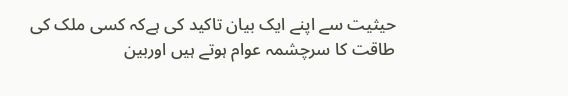حیثیت سے اپنے ایک بیان تاکید کی ہےکہ کسی ملک کی طاقت کا سرچشمہ عوام ہوتے ہیں اوربین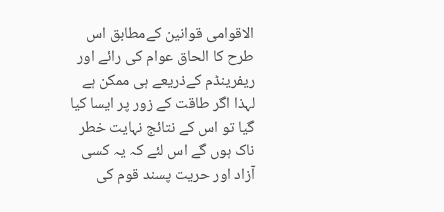الاقوامی قوانین کےمطابق اس طرح کا الحاق عوام کی رائے اور ریفرینڈم کےذریعے ہی ممکن ہے لہذا اگر طاقت کے زور پر ایسا کیا گیا تو اس کے نتائج نہایت خطر ناک ہوں گے اس لئے کہ یہ کسی آزاد اور حریت پسند قوم کی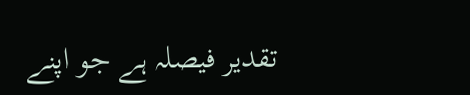تقدیر فیصلہ ہے جو اپنے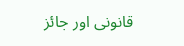قانونی اور جائز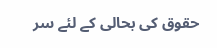حقوق کی بحالی کے لئے سر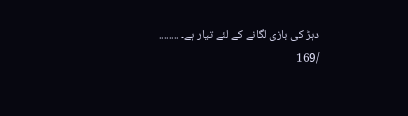دہڑ کی بازی لگانے کے لئے تیار ہے۔ ........
/169